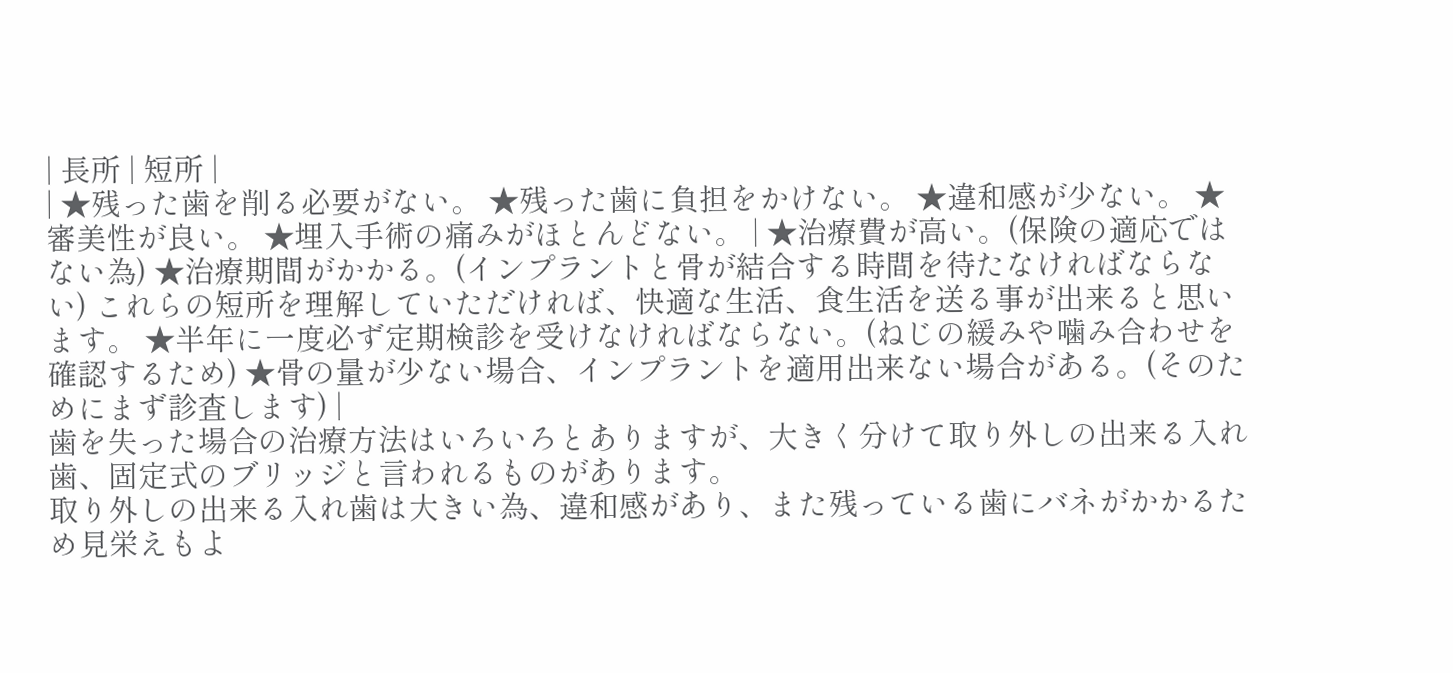| 長所 | 短所 |
| ★残った歯を削る必要がない。 ★残った歯に負担をかけない。 ★違和感が少ない。 ★審美性が良い。 ★埋入手術の痛みがほとんどない。 | ★治療費が高い。(保険の適応ではない為) ★治療期間がかかる。(インプラントと骨が結合する時間を待たなければならない) これらの短所を理解していただければ、快適な生活、食生活を送る事が出来ると思います。 ★半年に一度必ず定期検診を受けなければならない。(ねじの緩みや噛み合わせを確認するため) ★骨の量が少ない場合、インプラントを適用出来ない場合がある。(そのためにまず診査します) |
歯を失った場合の治療方法はいろいろとありますが、大きく分けて取り外しの出来る入れ歯、固定式のブリッジと言われるものがあります。
取り外しの出来る入れ歯は大きい為、違和感があり、また残っている歯にバネがかかるため見栄えもよ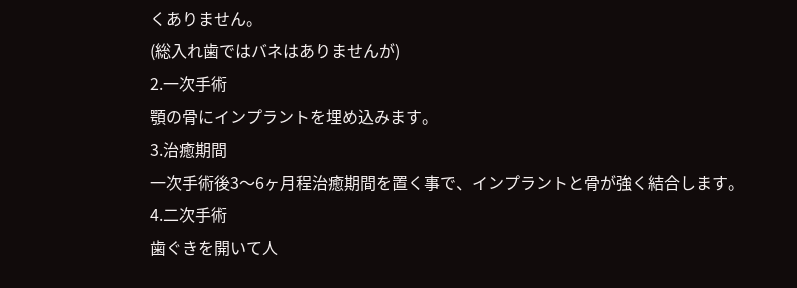くありません。
(総入れ歯ではバネはありませんが)
2.一次手術
顎の骨にインプラントを埋め込みます。
3.治癒期間
一次手術後3〜6ヶ月程治癒期間を置く事で、インプラントと骨が強く結合します。
4.二次手術
歯ぐきを開いて人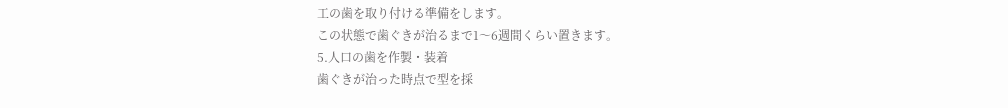工の歯を取り付ける準備をします。
この状態で歯ぐきが治るまで1〜6週間くらい置きます。
5.人口の歯を作製・装着
歯ぐきが治った時点で型を採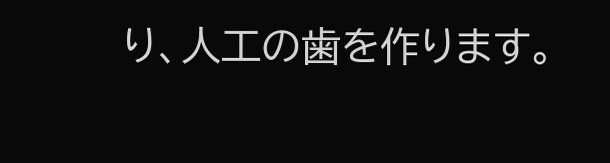り、人工の歯を作ります。